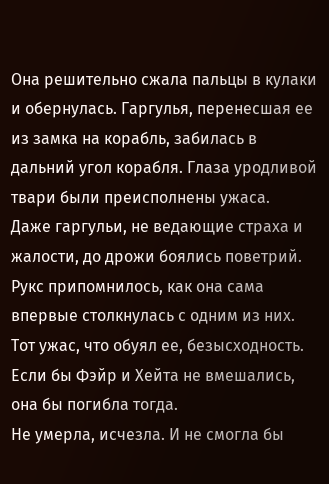Она решительно сжала пальцы в кулаки и обернулась. Гаргулья, перенесшая ее из замка на корабль, забилась в дальний угол корабля. Глаза уродливой твари были преисполнены ужаса.
Даже гаргульи, не ведающие страха и жалости, до дрожи боялись поветрий. Рукс припомнилось, как она сама впервые столкнулась с одним из них. Тот ужас, что обуял ее, безысходность. Если бы Фэйр и Хейта не вмешались, она бы погибла тогда.
Не умерла, исчезла. И не смогла бы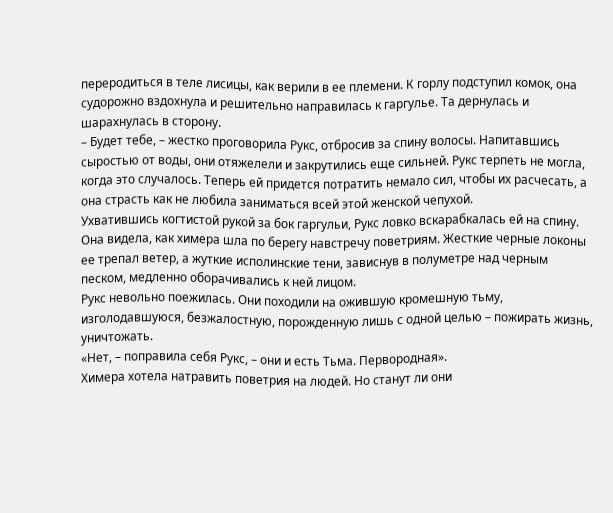переродиться в теле лисицы, как верили в ее племени. К горлу подступил комок, она судорожно вздохнула и решительно направилась к гаргулье. Та дернулась и шарахнулась в сторону.
– Будет тебе, – жестко проговорила Рукс, отбросив за спину волосы. Напитавшись сыростью от воды, они отяжелели и закрутились еще сильней. Рукс терпеть не могла, когда это случалось. Теперь ей придется потратить немало сил, чтобы их расчесать, а она страсть как не любила заниматься всей этой женской чепухой.
Ухватившись когтистой рукой за бок гаргульи, Рукс ловко вскарабкалась ей на спину. Она видела, как химера шла по берегу навстречу поветриям. Жесткие черные локоны ее трепал ветер, а жуткие исполинские тени, зависнув в полуметре над черным песком, медленно оборачивались к ней лицом.
Рукс невольно поежилась. Они походили на ожившую кромешную тьму, изголодавшуюся, безжалостную, порожденную лишь с одной целью – пожирать жизнь, уничтожать.
«Нет, – поправила себя Рукс, – они и есть Тьма. Первородная».
Химера хотела натравить поветрия на людей. Но станут ли они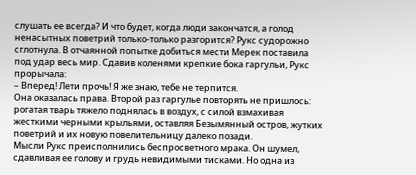слушать ее всегда? И что будет, когда люди закончатся, а голод ненасытных поветрий только-только разгорится? Рукс судорожно сглотнула. В отчаянной попытке добиться мести Мерек поставила под удар весь мир. Сдавив коленями крепкие бока гаргульи, Рукс прорычала:
– Вперед! Лети прочь! Я же знаю, тебе не терпится.
Она оказалась права. Второй раз гаргулье повторять не пришлось: рогатая тварь тяжело поднялась в воздух, с силой взмахивая жесткими черными крыльями, оставляя Безымянный остров, жутких поветрий и их новую повелительницу далеко позади.
Мысли Рукс преисполнились беспросветного мрака. Он шумел, сдавливая ее голову и грудь невидимыми тисками. Но одна из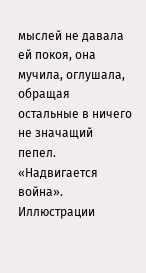мыслей не давала ей покоя, она мучила, оглушала, обращая остальные в ничего не значащий пепел.
«Надвигается война».
Иллюстрации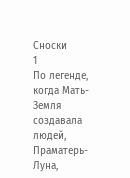Сноски
1
По легенде, когда Мать-Земля создавала людей, Праматерь-Луна,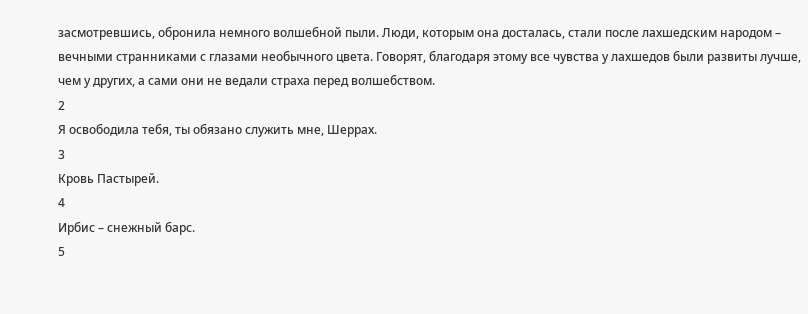засмотревшись, обронила немного волшебной пыли. Люди, которым она досталась, стали после лахшедским народом – вечными странниками с глазами необычного цвета. Говорят, благодаря этому все чувства у лахшедов были развиты лучше, чем у других, а сами они не ведали страха перед волшебством.
2
Я освободила тебя, ты обязано служить мне, Шеррах.
3
Кровь Пастырей.
4
Ирбис – снежный барс.
5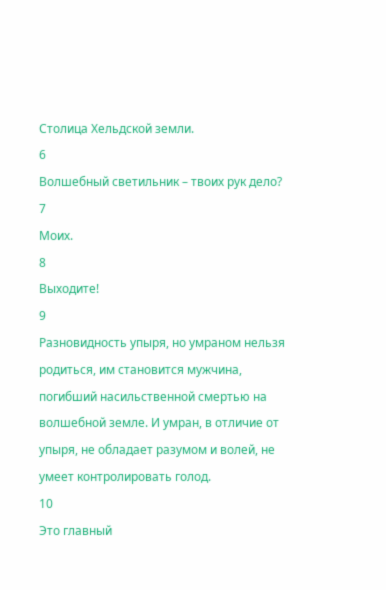Столица Хельдской земли.
6
Волшебный светильник – твоих рук дело?
7
Моих.
8
Выходите!
9
Разновидность упыря, но умраном нельзя родиться, им становится мужчина, погибший насильственной смертью на волшебной земле. И умран, в отличие от упыря, не обладает разумом и волей, не умеет контролировать голод.
10
Это главный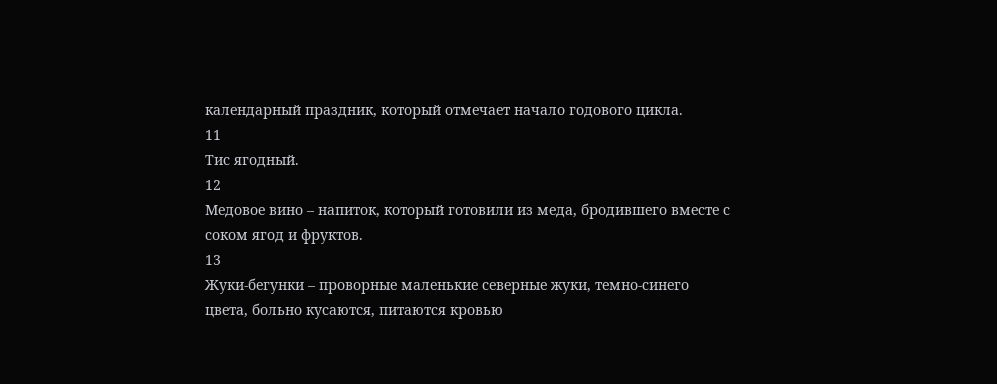календарный праздник, который отмечает начало годового цикла.
11
Тис ягодный.
12
Медовое вино – напиток, который готовили из меда, бродившего вместе с соком ягод и фруктов.
13
Жуки-бегунки – проворные маленькие северные жуки, темно-синего цвета, больно кусаются, питаются кровью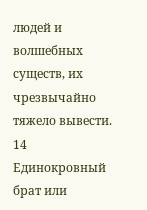людей и волшебных существ, их чрезвычайно тяжело вывести.
14
Единокровный брат или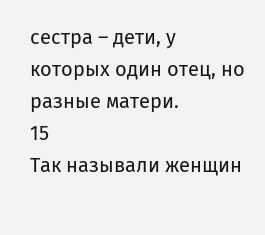сестра – дети, у которых один отец, но разные матери.
15
Так называли женщин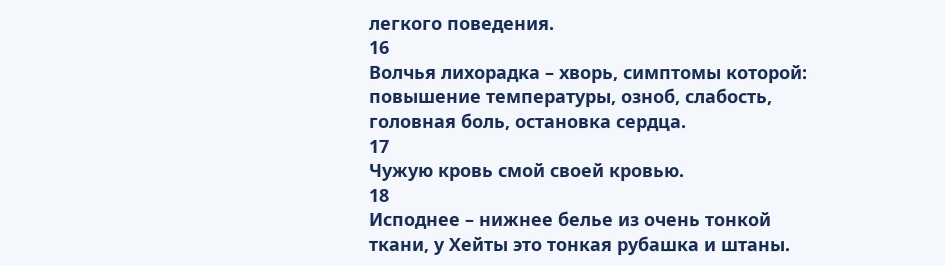легкого поведения.
16
Волчья лихорадка – хворь, симптомы которой: повышение температуры, озноб, слабость, головная боль, остановка сердца.
17
Чужую кровь смой своей кровью.
18
Исподнее – нижнее белье из очень тонкой ткани, у Хейты это тонкая рубашка и штаны.